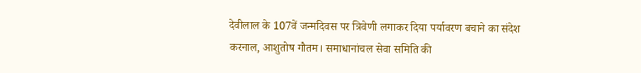देवीलाल के 107वें जन्मदिवस पर त्रिवेणी लगाकर दिया पर्यावरण बचाने का संदेश
करनाल, आशुतोष गौतम। समाधानांचल सेवा समिति की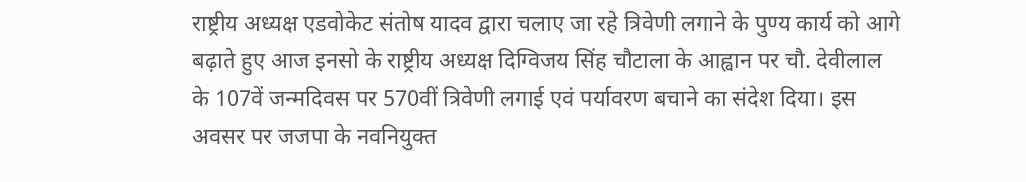राष्ट्रीय अध्यक्ष एडवोकेट संतोष यादव द्वारा चलाए जा रहे त्रिवेणी लगाने के पुण्य कार्य को आगे बढ़ाते हुए आज इनसो के राष्ट्रीय अध्यक्ष दिग्विजय सिंह चौटाला के आह्वान पर चौ. देवीलाल के 107वें जन्मदिवस पर 570वीं त्रिवेणी लगाई एवं पर्यावरण बचाने का संदेश दिया। इस अवसर पर जजपा के नवनियुक्त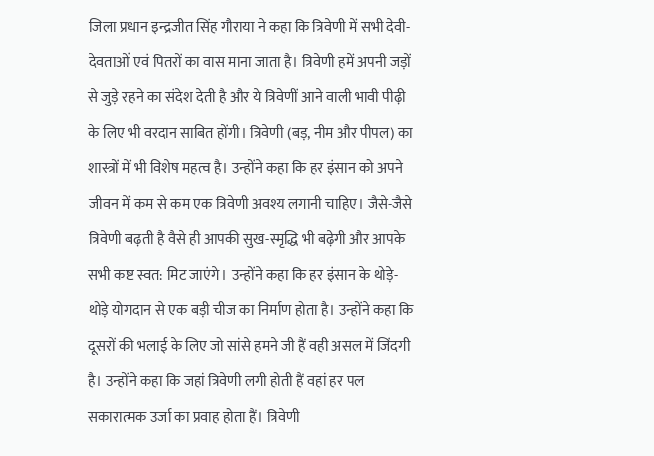जिला प्रधान इन्द्रजीत सिंह गौराया ने कहा कि त्रिवेणी में सभी देवी-देवताओं एवं पितरों का वास माना जाता है। त्रिवेणी हमें अपनी जड़ों से जुड़े रहने का संदेश देती है और ये त्रिवेणीं आने वाली भावी पीढ़ी के लिए भी वरदान साबित होंगी। त्रिवेणी (बड़, नीम और पीपल) का शास्त्रों में भी विशेष महत्व है। उन्होंने कहा कि हर इंसान को अपने जीवन में कम से कम एक त्रिवेणी अवश्य लगानी चाहिए। जैसे-जैसे त्रिवेणी बढ़ती है वैसे ही आपकी सुख-स्मृद्धि भी बढ़ेगी और आपके सभी कष्ट स्वत: मिट जाएंगे। उन्होंने कहा कि हर इंसान के थोड़े-थोड़े योगदान से एक बड़ी चीज का निर्माण होता है। उन्होंने कहा कि दूसरों की भलाई के लिए जो सांसे हमने जी हैं वही असल में जिंदगी है। उन्होंने कहा कि जहां त्रिवेणी लगी होती हैं वहां हर पल सकारात्मक उर्जा का प्रवाह होता हैं। त्रिवेणी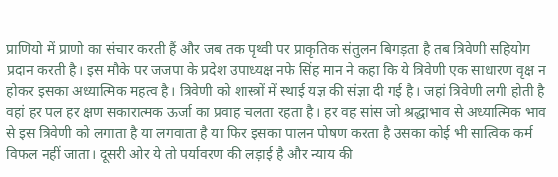प्राणियो में प्राणो का संचार करती हैं और जब तक पृथ्वी पर प्राकृतिक संतुलन बिगड़ता है तब त्रिवेणी सहियोग प्रदान करती है। इस मौके पर जजपा के प्रदेश उपाध्यक्ष नफे सिंह मान ने कहा कि ये त्रिवेणी एक साधारण वृक्ष न होकर इसका अध्यात्मिक महत्व है। त्रिवेणी को शास्त्रों में स्थाई यज्ञ की संज्ञा दी गई है। जहां त्रिवेणी लगी होती है वहां हर पल हर क्षण सकारात्मक ऊर्जा का प्रवाह चलता रहता है। हर वह सांस जो श्रद्धाभाव से अध्यात्मिक भाव से इस त्रिवेणी को लगाता है या लगवाता है या फिर इसका पालन पोषण करता है उसका कोई भी सात्विक कर्म विफल नहीं जाता। दूसरी ओर ये तो पर्यावरण की लड़ाई है और न्याय की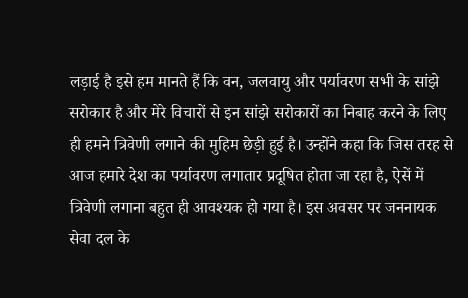लड़ाई है इसे हम मानते हैं कि वन, जलवायु और पर्यावरण सभी के सांझे सरोकार है और मेरे विचारों से इन सांझे सरोकारों का निबाह करने के लिए ही हमने त्रिवेणी लगाने की मुहिम छेड़ी हुई है। उन्होंने कहा कि जिस तरह से आज हमारे देश का पर्यावरण लगातार प्रदूषित होता जा रहा है, ऐसें में त्रिवेणी लगाना बहुत ही आवश्यक हो गया है। इस अवसर पर जननायक सेवा दल के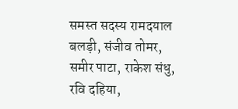समस्त सदस्य रामदयाल बलड़ी, संजीव तोमर, समीर पाटा, राकेश संधु, रवि दहिया,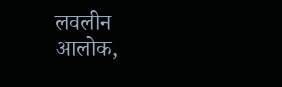लवलीन आलोक,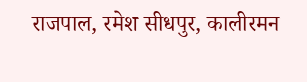राजपाल, रमेश सीधपुर, कालीरमन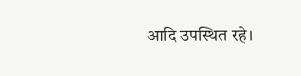आदि उपस्थित रहे।